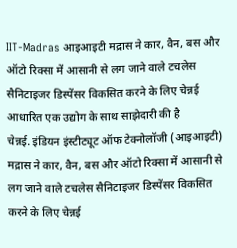IIT-Madras आइआइटी मद्रास ने कार, वैन, बस और ऑटो रिक्सा में आसानी से लग जाने वाले टचलेस सैनिटाइजर डिस्पेंसर विकसित करने के लिए चेन्नई आधारित एक उद्योग के साथ साझेदारी की है
चेन्नई. इंडियन इंस्टीट्यूट ऑफ टेक्नोलॉजी (आइआइटी) मद्रास ने कार, वैन, बस और ऑटो रिक्सा में आसानी से लग जाने वाले टचलेस सैनिटाइजर डिस्पेंसर विकसित करने के लिए चेन्नई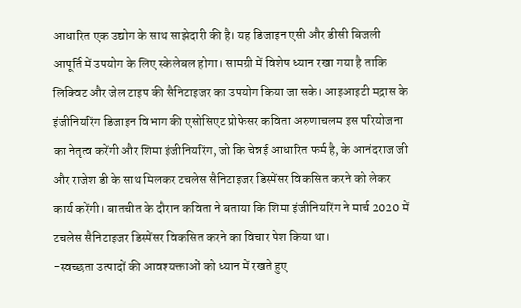आधारित एक उद्योग के साथ साझेदारी की है। यह डिजाइन एसी और डीसी बिजली आपूर्ति में उपयोग के लिए स्केलेबल होगा। सामग्री में विशेष ध्यान रखा गया है ताकि लिक्विट और जेल टाइप की सैनिटाइजर का उपयोग किया जा सके। आइआइटी मद्रास के इंजीनियरिंग डिजाइन विभाग की एसोसिएट प्रोफेसर कविता अरुणाचलम इस परियोजना का नेतृत्व करेंगी और शिमा इंजीनियरिंग, जो कि चेन्नई आधारित फर्म है, के आनंदराज जी और राजेश डी के साथ मिलकर टचलेस सैनिटाइजर डिस्पेंसर विकसित करने को लेकर कार्य करेंगी। बातचीत के दौरान कविता ने बताया कि शिमा इंजीनियरिंग ने मार्च 2020 में टचलेस सैनिटाइजर डिस्पेंसर विकसित करने का विचार पेश किया था।
-स्वच्छता उत्पादों की आवश्यक्ताओं को ध्यान में रखते हुए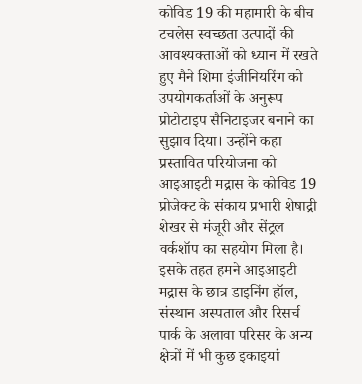कोविड 19 की महामारी के बीच टचलेस स्वच्छता उत्पादों की आवश्यक्ताओं को ध्यान में रखते हुए मैने शिमा इंजीनियरिंग को उपयोगकर्ताओं के अनुरूप प्रोटोटाइप सैनिटाइजर बनाने का सुझाव दिया। उन्होंने कहा प्रस्तावित परियोजना को आइआइटी मद्रास के कोविड 19 प्रोजेक्ट के संकाय प्रभारी शेषाद्री शेखर से मंजूरी और सेंट्रल वर्कशॉप का सहयोग मिला है। इसके तहत हमने आइआइटी मद्रास के छात्र डाइनिंग हॉल, संस्थान अस्पताल और रिसर्च पार्क के अलावा परिसर के अन्य क्षेत्रों में भी कुछ इकाइयां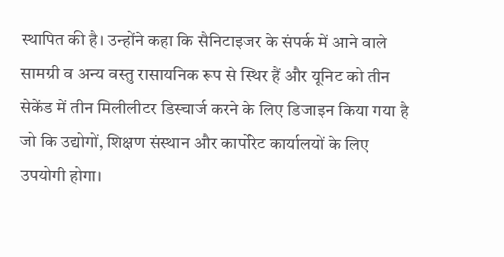स्थापित की है। उन्होंने कहा कि सैनिटाइजर के संपर्क में आने वाले सामग्री व अन्य वस्तु रासायनिक रूप से स्थिर हैं और यूनिट को तीन सेकेंड में तीन मिलीलीटर डिस्चार्ज करने के लिए डिजाइन किया गया है जो कि उद्योगों, शिक्षण संस्थान और कार्पोरेट कार्यालयों के लिए उपयोगी होगा।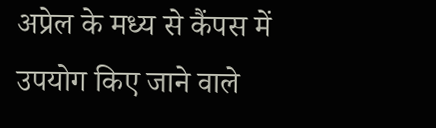अप्रेल के मध्य से कैंपस में उपयोग किए जाने वाले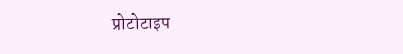प्रोटोटाइप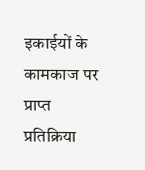इकाईयों के कामकाज पर प्राप्त प्रतिक्रिया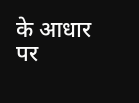के आधार पर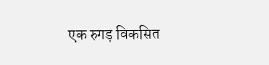एक रुगड़ विकसित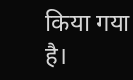किया गया है।